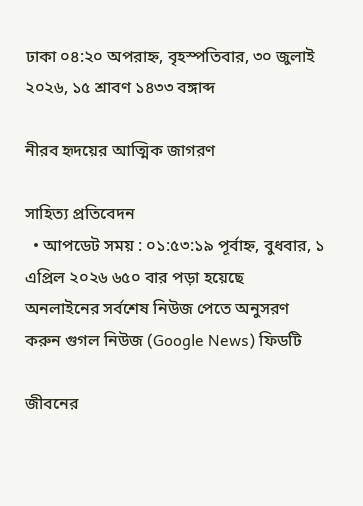ঢাকা ০৪:২০ অপরাহ্ন, বৃহস্পতিবার, ৩০ জুলাই ২০২৬, ১৫ শ্রাবণ ১৪৩৩ বঙ্গাব্দ

নীরব হৃদয়ের আত্মিক জাগরণ

সাহিত্য প্রতিবেদন
  • আপডেট সময় : ০১:৫৩:১৯ পূর্বাহ্ন, বুধবার, ১ এপ্রিল ২০২৬ ৬৫০ বার পড়া হয়েছে
অনলাইনের সর্বশেষ নিউজ পেতে অনুসরণ করুন গুগল নিউজ (Google News) ফিডটি

জীবনের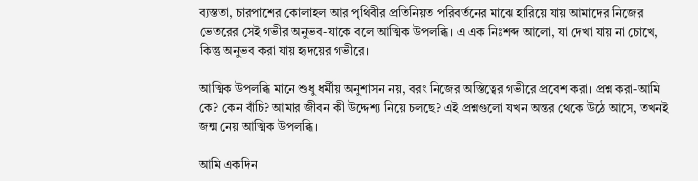ব্যস্ততা, চারপাশের কোলাহল আর পৃথিবীর প্রতিনিয়ত পরিবর্তনের মাঝে হারিয়ে যায় আমাদের নিজের ভেতরের সেই গভীর অনুভব-যাকে বলে আত্মিক উপলব্ধি। এ এক নিঃশব্দ আলো, যা দেখা যায় না চোখে, কিন্তু অনুভব করা যায় হৃদয়ের গভীরে।

আত্মিক উপলব্ধি মানে শুধু ধর্মীয় অনুশাসন নয়, বরং নিজের অস্তিত্বের গভীরে প্রবেশ করা। প্রশ্ন করা-আমি কে? কেন বাঁচি? আমার জীবন কী উদ্দেশ্য নিয়ে চলছে? এই প্রশ্নগুলো যখন অন্তর থেকে উঠে আসে, তখনই জন্ম নেয় আত্মিক উপলব্ধি।

আমি একদিন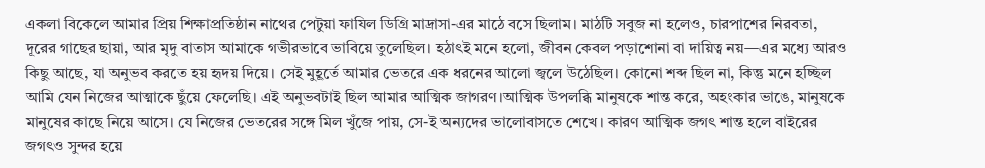একলা বিকেলে আমার প্রিয় শিক্ষাপ্রতিষ্ঠান নাথের পেটুয়া ফাযিল ডিগ্রি মাদ্রাসা-এর মাঠে বসে ছিলাম। মাঠটি সবুজ না হলেও, চারপাশের নিরবতা, দূরের গাছের ছায়া, আর মৃদু বাতাস আমাকে গভীরভাবে ভাবিয়ে তুলেছিল। হঠাৎই মনে হলো, জীবন কেবল পড়াশোনা বা দায়িত্ব নয়—এর মধ্যে আরও কিছু আছে, যা অনুভব করতে হয় হৃদয় দিয়ে। সেই মুহূর্তে আমার ভেতরে এক ধরনের আলো জ্বলে উঠেছিল। কোনো শব্দ ছিল না, কিন্তু মনে হচ্ছিল আমি যেন নিজের আত্মাকে ছুঁয়ে ফেলেছি। এই অনুভবটাই ছিল আমার আত্মিক জাগরণ।আত্মিক উপলব্ধি মানুষকে শান্ত করে, অহংকার ভাঙে, মানুষকে মানুষের কাছে নিয়ে আসে। যে নিজের ভেতরের সঙ্গে মিল খুঁজে পায়, সে-ই অন্যদের ভালোবাসতে শেখে। কারণ আত্মিক জগৎ শান্ত হলে বাইরের জগৎও সুন্দর হয়ে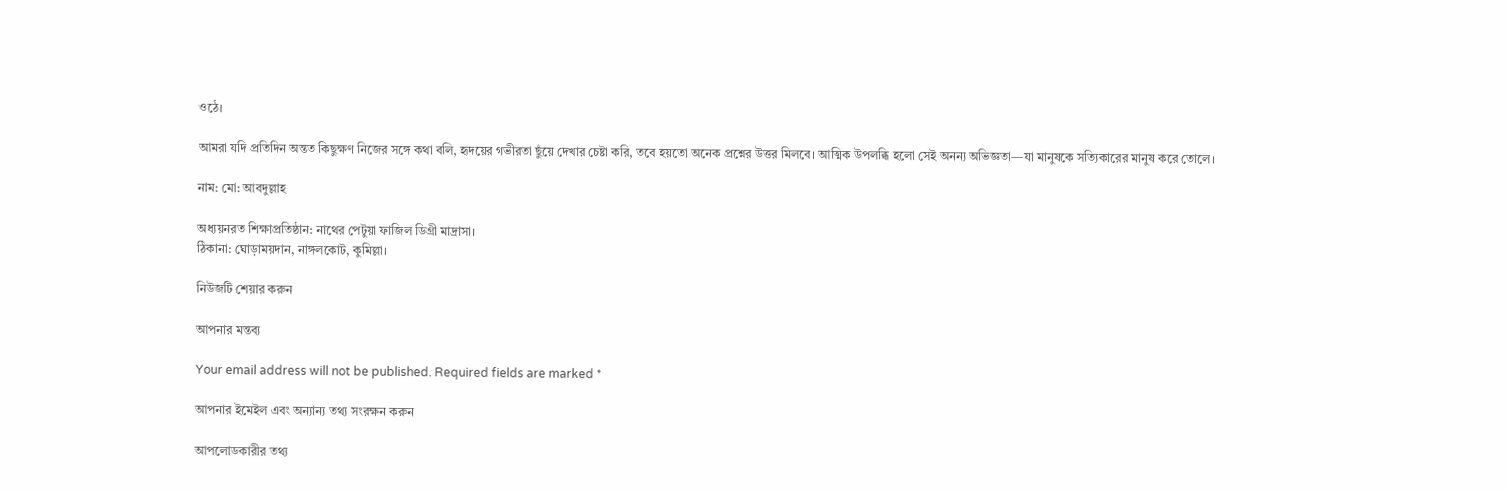ওঠে।

আমরা যদি প্রতিদিন অন্তত কিছুক্ষণ নিজের সঙ্গে কথা বলি, হৃদয়ের গভীরতা ছুঁয়ে দেখার চেষ্টা করি, তবে হয়তো অনেক প্রশ্নের উত্তর মিলবে। আত্মিক উপলব্ধি হলো সেই অনন্য অভিজ্ঞতা—যা মানুষকে সত্যিকারের মানুষ করে তোলে।

নাম: মো: আবদুল্লাহ

অধ্যয়নরত শিক্ষাপ্রতিষ্ঠান: নাথের পেটুয়া ফাজিল ডিগ্রী মাদ্রাসা।
ঠিকানা: ঘোড়াময়দান, নাঙ্গলকোট, কুমিল্লা।

নিউজটি শেয়ার করুন

আপনার মন্তব্য

Your email address will not be published. Required fields are marked *

আপনার ইমেইল এবং অন্যান্য তথ্য সংরক্ষন করুন

আপলোডকারীর তথ্য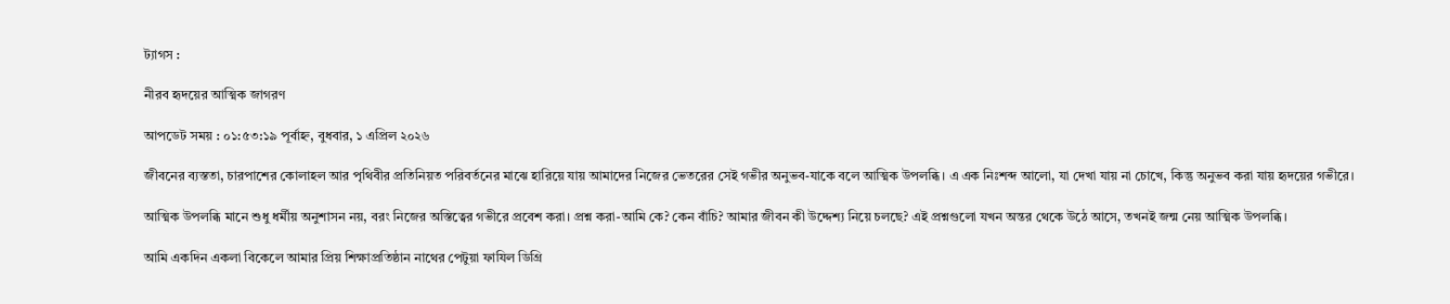ট্যাগস :

নীরব হৃদয়ের আত্মিক জাগরণ

আপডেট সময় : ০১:৫৩:১৯ পূর্বাহ্ন, বুধবার, ১ এপ্রিল ২০২৬

জীবনের ব্যস্ততা, চারপাশের কোলাহল আর পৃথিবীর প্রতিনিয়ত পরিবর্তনের মাঝে হারিয়ে যায় আমাদের নিজের ভেতরের সেই গভীর অনুভব-যাকে বলে আত্মিক উপলব্ধি। এ এক নিঃশব্দ আলো, যা দেখা যায় না চোখে, কিন্তু অনুভব করা যায় হৃদয়ের গভীরে।

আত্মিক উপলব্ধি মানে শুধু ধর্মীয় অনুশাসন নয়, বরং নিজের অস্তিত্বের গভীরে প্রবেশ করা। প্রশ্ন করা-আমি কে? কেন বাঁচি? আমার জীবন কী উদ্দেশ্য নিয়ে চলছে? এই প্রশ্নগুলো যখন অন্তর থেকে উঠে আসে, তখনই জন্ম নেয় আত্মিক উপলব্ধি।

আমি একদিন একলা বিকেলে আমার প্রিয় শিক্ষাপ্রতিষ্ঠান নাথের পেটুয়া ফাযিল ডিগ্রি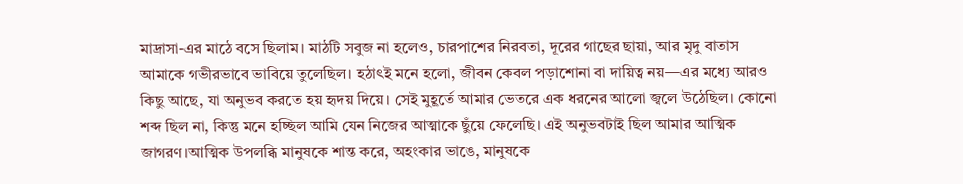মাদ্রাসা-এর মাঠে বসে ছিলাম। মাঠটি সবুজ না হলেও, চারপাশের নিরবতা, দূরের গাছের ছায়া, আর মৃদু বাতাস আমাকে গভীরভাবে ভাবিয়ে তুলেছিল। হঠাৎই মনে হলো, জীবন কেবল পড়াশোনা বা দায়িত্ব নয়—এর মধ্যে আরও কিছু আছে, যা অনুভব করতে হয় হৃদয় দিয়ে। সেই মুহূর্তে আমার ভেতরে এক ধরনের আলো জ্বলে উঠেছিল। কোনো শব্দ ছিল না, কিন্তু মনে হচ্ছিল আমি যেন নিজের আত্মাকে ছুঁয়ে ফেলেছি। এই অনুভবটাই ছিল আমার আত্মিক জাগরণ।আত্মিক উপলব্ধি মানুষকে শান্ত করে, অহংকার ভাঙে, মানুষকে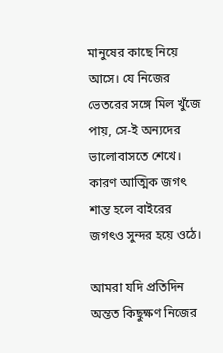মানুষের কাছে নিয়ে আসে। যে নিজের ভেতরের সঙ্গে মিল খুঁজে পায়, সে-ই অন্যদের ভালোবাসতে শেখে। কারণ আত্মিক জগৎ শান্ত হলে বাইরের জগৎও সুন্দর হয়ে ওঠে।

আমরা যদি প্রতিদিন অন্তত কিছুক্ষণ নিজের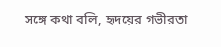সঙ্গে কথা বলি, হৃদয়ের গভীরতা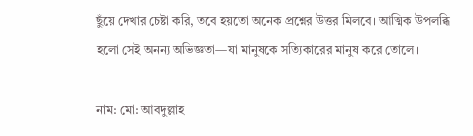ছুঁয়ে দেখার চেষ্টা করি, তবে হয়তো অনেক প্রশ্নের উত্তর মিলবে। আত্মিক উপলব্ধি হলো সেই অনন্য অভিজ্ঞতা—যা মানুষকে সত্যিকারের মানুষ করে তোলে।

নাম: মো: আবদুল্লাহ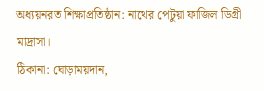অধ্যয়নরত শিক্ষাপ্রতিষ্ঠান: নাথের পেটুয়া ফাজিল ডিগ্রী মাদ্রাসা।
ঠিকানা: ঘোড়াময়দান,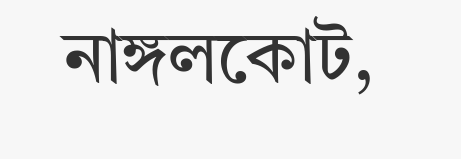নাঙ্গলকোট,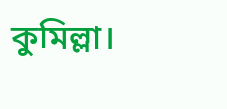কুমিল্লা।